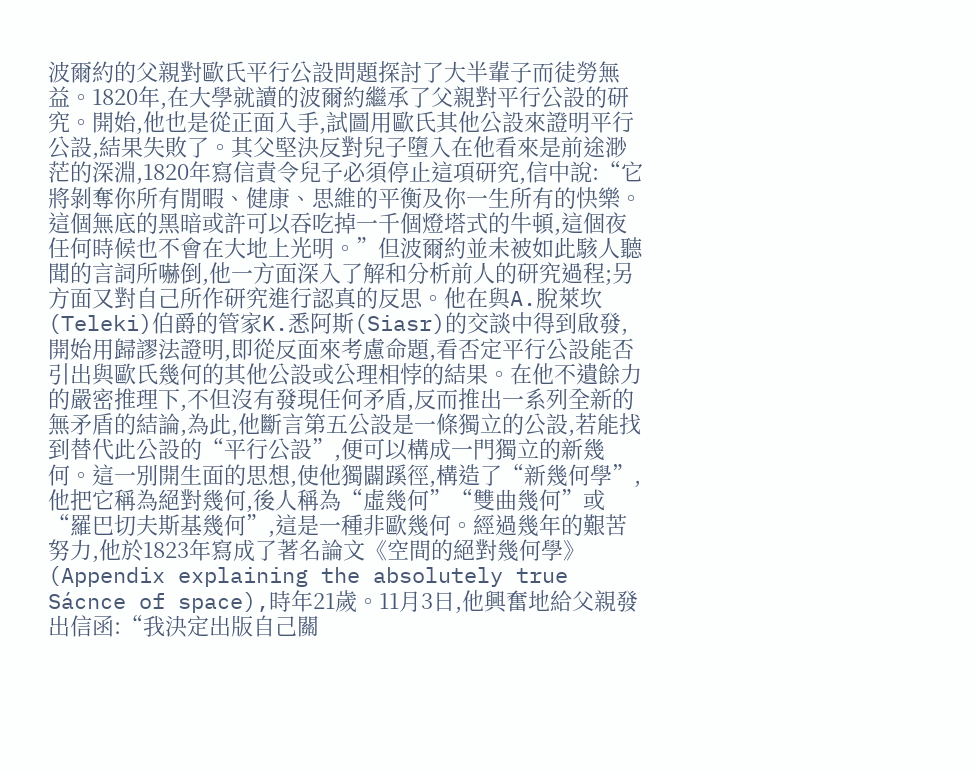波爾約的父親對歐氏平行公設問題探討了大半輩子而徒勞無益。1820年,在大學就讀的波爾約繼承了父親對平行公設的研究。開始,他也是從正面入手,試圖用歐氏其他公設來證明平行公設,結果失敗了。其父堅決反對兒子墮入在他看來是前途渺茫的深淵,1820年寫信責令兒子必須停止這項研究,信中說:“它將剝奪你所有閒暇、健康、思維的平衡及你一生所有的快樂。這個無底的黑暗或許可以吞吃掉一千個燈塔式的牛頓,這個夜任何時候也不會在大地上光明。”但波爾約並未被如此駭人聽聞的言詞所嚇倒,他一方面深入了解和分析前人的研究過程;另方面又對自己所作研究進行認真的反思。他在與A.脫萊坎(Teleki)伯爵的管家K.悉阿斯(Siasr)的交談中得到啟發,開始用歸謬法證明,即從反面來考慮命題,看否定平行公設能否引出與歐氏幾何的其他公設或公理相悖的結果。在他不遺餘力的嚴密推理下,不但沒有發現任何矛盾,反而推出一系列全新的無矛盾的結論,為此,他斷言第五公設是一條獨立的公設,若能找到替代此公設的“平行公設”,便可以構成一門獨立的新幾何。這一別開生面的思想,使他獨闢蹊徑,構造了“新幾何學”,他把它稱為絕對幾何,後人稱為“虛幾何”“雙曲幾何”或“羅巴切夫斯基幾何”,這是一種非歐幾何。經過幾年的艱苦努力,他於1823年寫成了著名論文《空間的絕對幾何學》(Appendix explaining the absolutely true Sácnce of space),時年21歲。11月3日,他興奮地給父親發出信函:“我決定出版自己關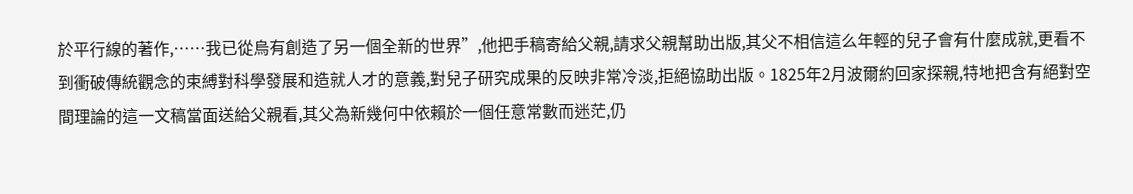於平行線的著作,……我已從烏有創造了另一個全新的世界”,他把手稿寄給父親,請求父親幫助出版,其父不相信這么年輕的兒子會有什麼成就,更看不到衝破傳統觀念的束縛對科學發展和造就人才的意義,對兒子研究成果的反映非常冷淡,拒絕協助出版。1825年2月波爾約回家探親,特地把含有絕對空間理論的這一文稿當面送給父親看,其父為新幾何中依賴於一個任意常數而迷茫,仍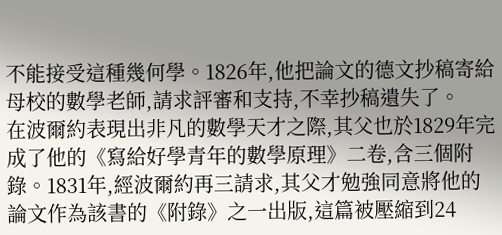不能接受這種幾何學。1826年,他把論文的德文抄稿寄給母校的數學老師,請求評審和支持,不幸抄稿遺失了。
在波爾約表現出非凡的數學天才之際,其父也於1829年完成了他的《寫給好學青年的數學原理》二卷,含三個附錄。1831年,經波爾約再三請求,其父才勉強同意將他的論文作為該書的《附錄》之一出版,這篇被壓縮到24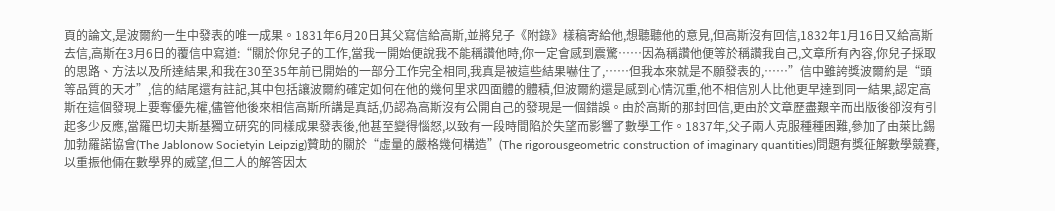頁的論文,是波爾約一生中發表的唯一成果。1831年6月20日其父寫信給高斯,並將兒子《附錄》樣稿寄給他,想聽聽他的意見,但高斯沒有回信,1832年1月16日又給高斯去信,高斯在3月6日的覆信中寫道:“關於你兒子的工作,當我一開始便說我不能稱讚他時,你一定會感到震驚……因為稱讚他便等於稱讚我自己,文章所有內容,你兒子採取的思路、方法以及所達結果,和我在30至35年前已開始的一部分工作完全相同,我真是被這些結果嚇住了,……但我本來就是不願發表的,……”信中雖誇獎波爾約是“頭等品質的天才”,信的結尾還有註記,其中包括讓波爾約確定如何在他的幾何里求四面體的體積,但波爾約還是感到心情沉重,他不相信別人比他更早達到同一結果,認定高斯在這個發現上要奪優先權,儘管他後來相信高斯所講是真話,仍認為高斯沒有公開自己的發現是一個錯誤。由於高斯的那封回信,更由於文章歷盡艱辛而出版後卻沒有引起多少反應,當羅巴切夫斯基獨立研究的同樣成果發表後,他甚至變得惱怒,以致有一段時間陷於失望而影響了數學工作。1837年,父子兩人克服種種困難,參加了由萊比錫加勃羅諾協會(The Jablonow Societyin Leipzig)贊助的關於“虛量的嚴格幾何構造”(The rigorousgeometric construction of imaginary quantities)問題有獎征解數學競賽,以重振他倆在數學界的威望,但二人的解答因太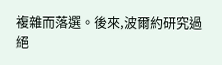複雜而落選。後來,波爾約研究過絕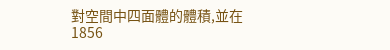對空間中四面體的體積,並在1856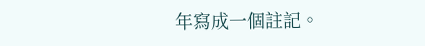年寫成一個註記。